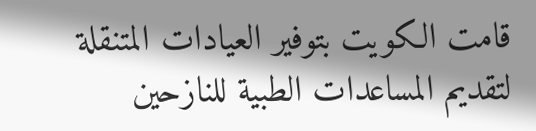قامت الكويت بتوفير العيادات المتنقلة لتقديم المساعدات الطبية للنازحين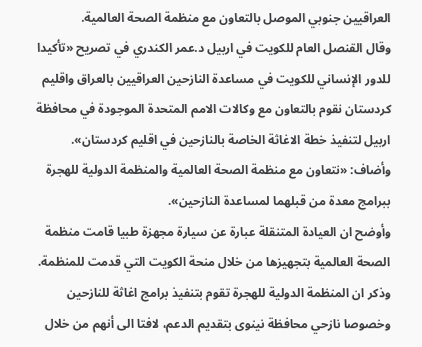العراقيين جنوبي الموصل بالتعاون مع منظمة الصحة العالمية.
وقال القنصل العام للكويت في اربيل د.عمر الكندري في تصريح «تأكيدا للدور الإنساني للكويت في مساعدة النازحين العراقيين بالعراق واقليم كردستان نقوم بالتعاون مع وكالات الامم المتحدة الموجودة في محافظة اربيل لتنفيذ خطة الاغاثة الخاصة بالنازحين في اقليم كردستان».
وأضاف: «نتعاون مع منظمة الصحة العالمية والمنظمة الدولية للهجرة ببرامج معدة من قبلهما لمساعدة النازحين».
وأوضح ان العيادة المتنقلة عبارة عن سيارة مجهزة طبيا قامت منظمة الصحة العالمية بتجهيزها من خلال منحة الكويت التي قدمت للمنظمة.
وذكر ان المنظمة الدولية للهجرة تقوم بتنفيذ برامج اغاثة للنازحين وخصوصا نازحي محافظة نينوى بتقديم الدعم، لافتا الى أنهم من خلال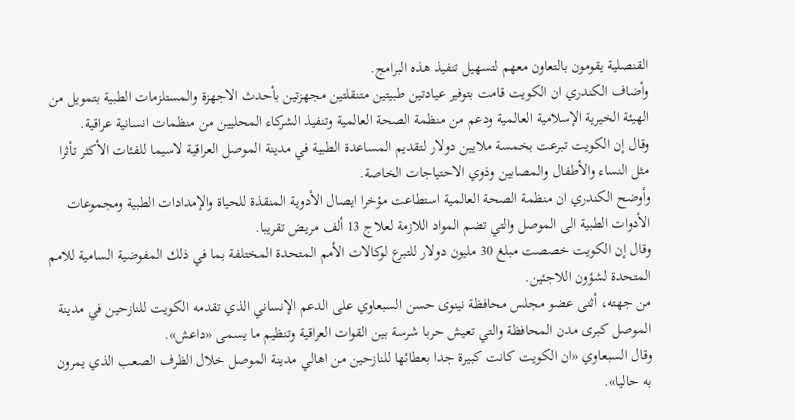القنصلية يقومون بالتعاون معهم لتسهيل تنفيذ هذه البرامج.
وأضاف الكندري ان الكويت قامت بتوفير عيادتين طبيتين متنقلتين مجهزتين بأحدث الاجهزة والمستلزمات الطبية بتمويل من الهيئة الخيرية الإسلامية العالمية ودعم من منظمة الصحة العالمية وتنفيذ الشركاء المحليين من منظمات انسانية عراقية.
وقال إن الكويت تبرعت بخمسة ملايين دولار لتقديم المساعدة الطبية في مدينة الموصل العراقية لاسيما للفئات الأكثر تأثرا مثل النساء والأطفال والمصابين وذوي الاحتياجات الخاصة.
وأوضح الكندري ان منظمة الصحة العالمية استطاعت مؤخرا ايصال الأدوية المنقذة للحياة والإمدادات الطبية ومجموعات الأدوات الطبية الى الموصل والتي تضم المواد اللازمة لعلاج 13 ألف مريض تقريبا.
وقال إن الكويت خصصت مبلغ 30 مليون دولار للتبرع لوكالات الأمم المتحدة المختلفة بما في ذلك المفوضية السامية للامم المتحدة لشؤون اللاجئين.
من جهته، أثنى عضو مجلس محافظة نينوى حسن السبعاوي على الدعم الإنساني الذي تقدمه الكويت للنازحين في مدينة الموصل كبرى مدن المحافظة والتي تعيش حربا شرسة بين القوات العراقية وتنظيم ما يسمى «داعش».
وقال السبعاوي «ان الكويت كانت كبيرة جدا بعطائها للنازحين من اهالي مدينة الموصل خلال الظرف الصعب الذي يمرون به حاليا».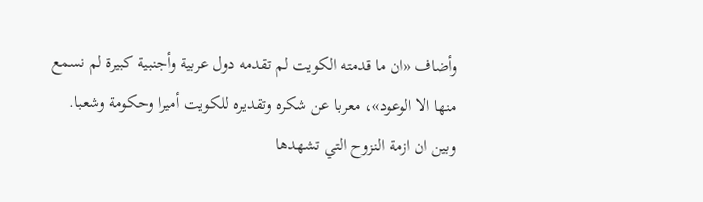وأضاف «ان ما قدمته الكويت لم تقدمه دول عربية وأجنبية كبيرة لم نسمع منها الا الوعود»، معربا عن شكره وتقديره للكويت أميرا وحكومة وشعبا.
وبين ان ازمة النزوح التي تشهدها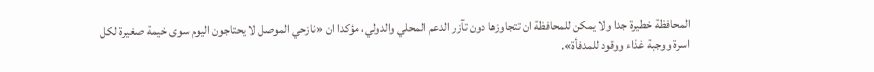المحافظة خطيرة جدا ولا يمكن للمحافظة ان تتجاوزها دون تآزر الدعم المحلي والدولي، مؤكدا ان «نازحي الموصل لا يحتاجون اليوم سوى خيمة صغيرة لكل اسرة ووجبة غذاء ووقود للمدفأة».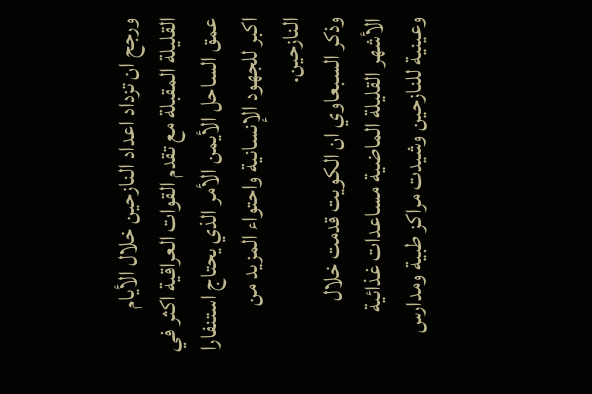ورجح ان تزداد اعداد النازحين خلال الأيام القليلة المقبلة مع تقدم القوات العراقية اكثر في عمق الساحل الأيمن الأمر الذي يحتاج استنفارا اكبر للجهود الإنسانية واحتواء المزيد من النازحين.
وذكر السبعاوي ان الكويت قدمت خلال الأشهر القليلة الماضية مساعدات غذائية وعينية للنازحين وشيدت مراكز طبية ومدارس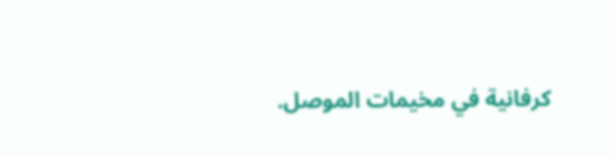كرفانية في مخيمات الموصل.